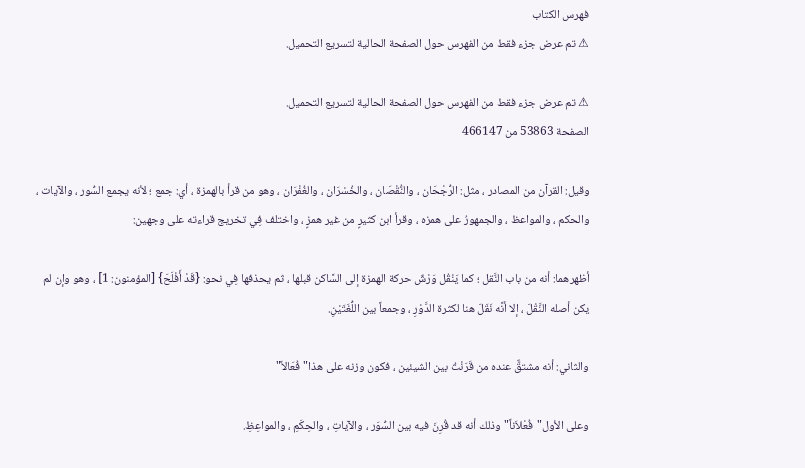فهرس الكتاب
⚠ تم عرض جزء فقط من الفهرس حول الصفحة الحالية لتسريع التحميل.

⚠ تم عرض جزء فقط من الفهرس حول الصفحة الحالية لتسريع التحميل.
الصفحة 53863 من 466147

وقيل: القرآن من المصادر ، مثل: الرُّجْحَان ، والنُّقْصَان ، والخُسْرَان ، والغُفْرَان ، وهو من قرأ بالهمزة ، أي: جمع ؛ لأنه يجمع السُّور ، والآيات ، والحكم ، والمواعظ ، والجمهورُ على همزه ، وقرأ ابن كثيرٍ من غير همزٍ ، واختلف فِي تخريج قراءته على وجهين:

أظهرهما: أنه من باب النَّقل ؛ كما يَنْقُل وَرْشٌ حركة الهمزة إلى السَّاكن قبلها ، ثم يحذفها فِي نحو: {قَدْ أَفْلَحَ} [المؤمنون: 1] ، وهو وإن لم يكن أصله النَّقْلَ ، إلا أنَّه نَقَلَ هنا لكثرة الدَّوْرِ ، وجمعاً بين اللُّغَتَيْنِ.

والثاني: أنه مشتقٌّ عنده من قَرَنْتُ بين الشيئين ، فكون وزنه على هذا"فُعَالاً"

وعلى الأول"فُعْلاَناً"وذلك أنه قد قُرِنَ فيه بين السُّوَر ، والآياتِ ، والحِكَمِ ، والمواعِظِ.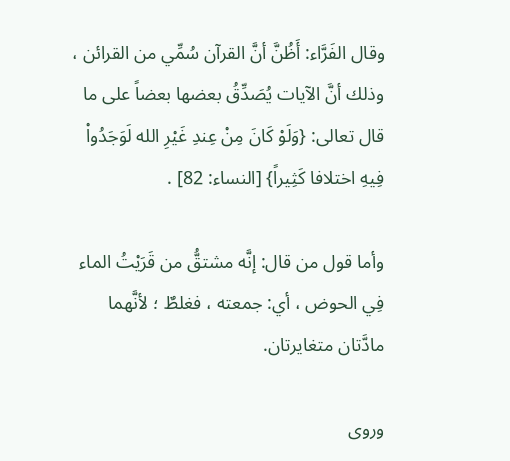وقال الفَرَّاء: أَظُنَّ أنَّ القرآن سُمِّي من القرائن ، وذلك أنَّ الآيات يُصَدِّقُ بعضها بعضاً على ما قال تعالى: {وَلَوْ كَانَ مِنْ عِندِ غَيْرِ الله لَوَجَدُواْ فِيهِ اختلافا كَثِيراً} [النساء: 82] .

وأما قول من قال: إنَّه مشتقُّ من قَرَيْتُ الماء فِي الحوض ، أي: جمعته ، فغلطٌ ؛ لأنَّهما مادَّتان متغايرتان.

وروى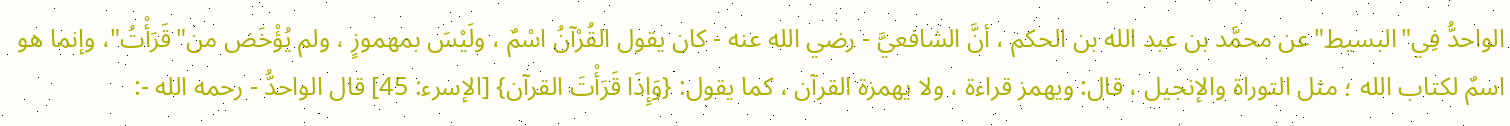الواحدُّ فِي"البسيط"عن محمَّد بن عبد الله بن الحكم ، أنَّ الشافعيَّ - رضي الله عنه - كان يقول القُرْآنُ اسْمٌ ، ولَيْسَ بمهموزٍ ، ولم يُؤْخَض من"قَرَأْتُ"، وإنما هو اسمٌ لكتاب الله ؛ مثل التوراة والإنجيل ، قال: ويهمز قراءة ، ولا يهمزة القرآن ، كما يقول: {وَإِذَا قَرَأْتَ القرآن} [الإسرء: 45] قال الواحدُّ - رحمه الله -: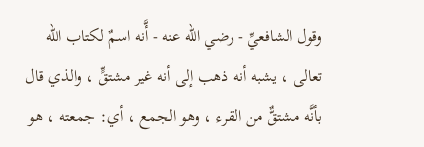وقول الشافعيِّ - رضي الله عنه - أَّنه اسمٌ لكتاب الله تعالى ، يشبه أنه ذهب إلى أنه غير مشتقٍّ ، والذي قال بأنَّه مشتقٌّ من القرء ، وهو الجمع ، أي: جمعته ، هو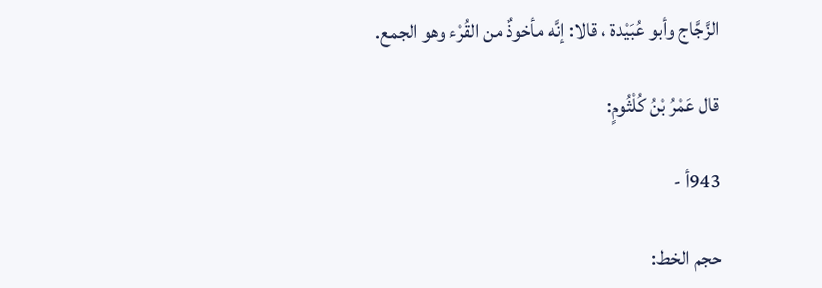الزَّجَّاج وأبو عُبَيْدة ، قالا: إنَّه مأخوذٌ من القُرْء وهو الجمع.

قال عَمْرُ بْنُ كُلْثُومٍ:

943أ -

حجم الخط: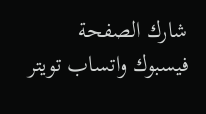شارك الصفحة
فيسبوك واتساب تويتر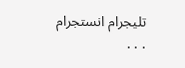تليجرام انستجرام
. . .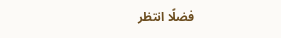فضلًا انتظر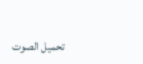تحميل الصوت